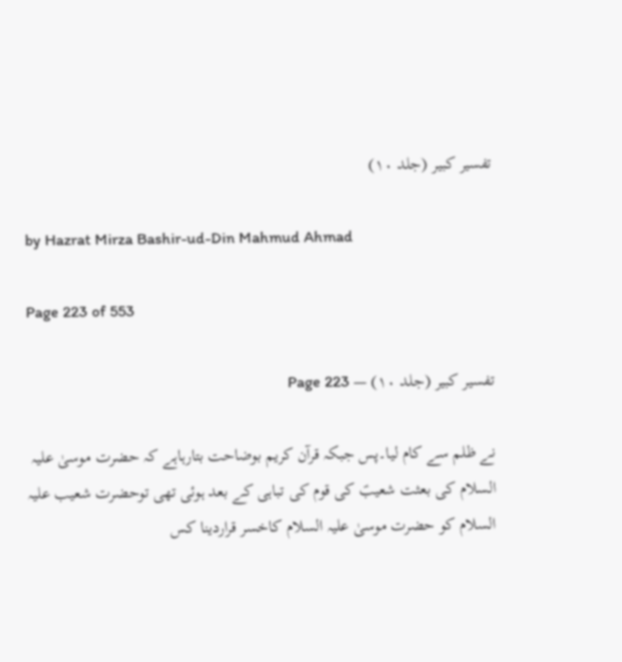تفسیر کبیر (جلد ۱۰)

by Hazrat Mirza Bashir-ud-Din Mahmud Ahmad

Page 223 of 553

تفسیر کبیر (جلد ۱۰) — Page 223

نے ظلم سے کام لیا۔پس جبکہ قرآن کریم بوضاحت بتارہاہے کہ حضرت موسیٰ علیہ السلام کی بعثت شعیبؑ کی قوم کی تباہی کے بعد ہوئی تھی توحضرت شعیب علیہ السلام کو حضرت موسیٰ علیہ السلام کاخسر قراردینا کس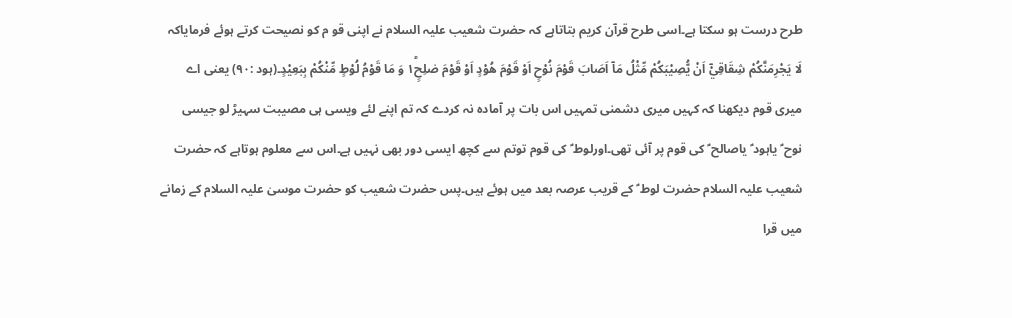طرح درست ہو سکتا ہے۔اسی طرح قرآن کریم بتاتاہے کہ حضرت شعیب علیہ السلام نے اپنی قو م کو نصیحت کرتے ہوئے فرمایاکہ لَا يَجْرِمَنَّكُمْ شِقَاقِيْۤ اَنْ يُّصِيْبَكُمْ مِّثْلُ مَاۤ اَصَابَ قَوْمَ نُوْحٍ اَوْ قَوْمَ هُوْدٍ اَوْ قَوْمَ صٰلِحٍ١ؕ وَ مَا قَوْمُ لُوْطٍ مِّنْكُمْ بِبَعِيْدٍ۔(ہود :۹۰) یعنی اے میری قوم دیکھنا کہ کہیں میری دشمنی تمہیں اس بات پر آمادہ نہ کردے کہ تم اپنے لئے ویسی ہی مصیبت سہیڑ لو جیسی نوح ؑ یاہود ؑ یاصالح ؑ کی قوم پر آئی تھی۔اورلوط ؑ کی قوم توتم سے کچھ ایسی دور بھی نہیں ہے۔اس سے معلوم ہوتاہے کہ حضرت شعیب علیہ السلام حضرت لوط ؑ کے قریب عرصہ بعد میں ہوئے ہیں۔پس حضرت شعیب کو حضرت موسیٰ علیہ السلام کے زمانے میں قرا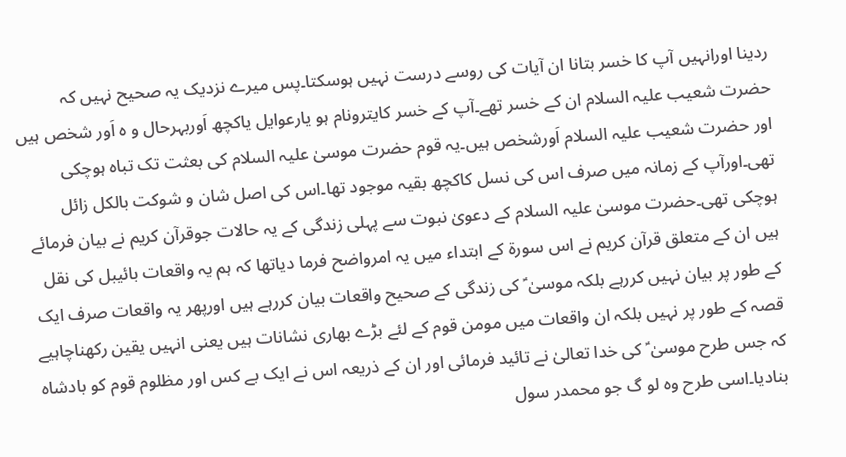ردینا اورانہیں آپ کا خسر بتانا ان آیات کی روسے درست نہیں ہوسکتا۔پس میرے نزدیک یہ صحیح نہیں کہ حضرت شعیب علیہ السلام ان کے خسر تھے۔آپ کے خسر کایترونام ہو یارعوایل یاکچھ اَوربہرحال و ہ اَور شخص ہیں اور حضرت شعیب علیہ السلام اَورشخص ہیں۔یہ قوم حضرت موسیٰ علیہ السلام کی بعثت تک تباہ ہوچکی تھی۔اورآپ کے زمانہ میں صرف اس کی نسل کاکچھ بقیہ موجود تھا۔اس کی اصل شان و شوکت بالکل زائل ہوچکی تھی۔حضرت موسیٰ علیہ السلام کے دعویٰ نبوت سے پہلی زندگی کے یہ حالات جوقرآن کریم نے بیان فرمائے ہیں ان کے متعلق قرآن کریم نے اس سورۃ کے ابتداء میں یہ امرواضح فرما دیاتھا کہ ہم یہ واقعات بائیبل کی نقل کے طور پر بیان نہیں کررہے بلکہ موسیٰ ؑ کی زندگی کے صحیح واقعات بیان کررہے ہیں اورپھر یہ واقعات صرف ایک قصہ کے طور پر نہیں بلکہ ان واقعات میں مومن قوم کے لئے بڑے بھاری نشانات ہیں یعنی انہیں یقین رکھناچاہیے کہ جس طرح موسیٰ ؑ کی خدا تعالیٰ نے تائید فرمائی اور ان کے ذریعہ اس نے ایک بے کس اور مظلوم قوم کو بادشاہ بنادیا۔اسی طرح وہ لو گ جو محمدر سول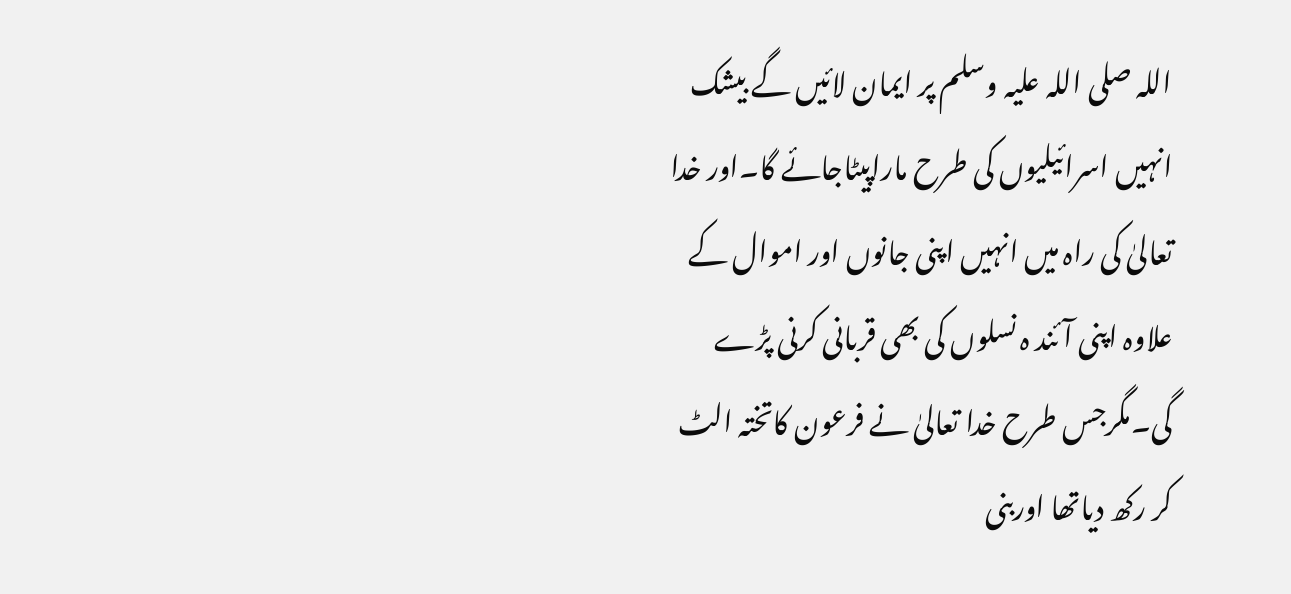اللہ صلی اللہ علیہ وسلم پر ایمان لائیں گے بیشک انہیں اسرائیلیوں کی طرح ماراپیٹاجائے گا۔اور خدا تعالیٰ کی راہ میں انہیں اپنی جانوں اور اموال کے علاوہ اپنی آئند ہ نسلوں کی بھی قربانی کرنی پڑے گی۔مگرجس طرح خدا تعالیٰ نے فرعون کاتختہ الٹ کر رکھ دیاتھا اوربنی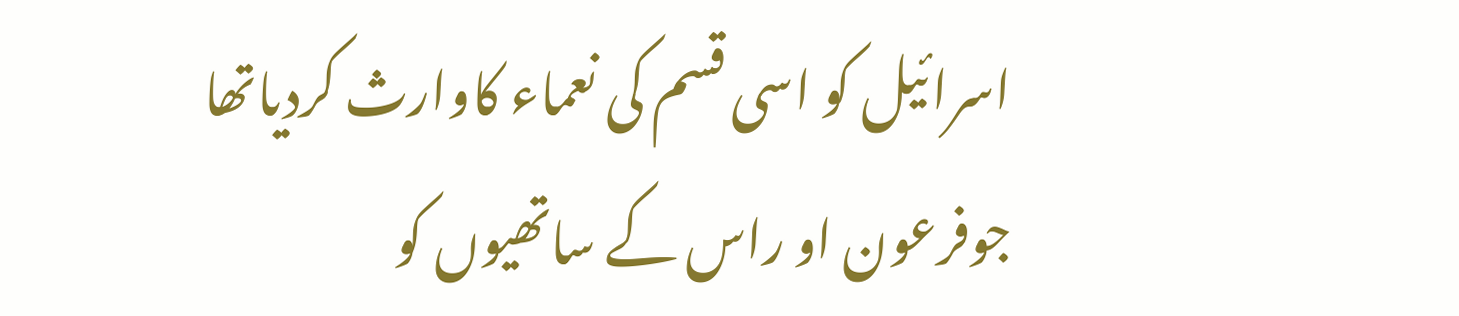اسرائیل کو اسی قسم کی نعماء کاوارث کردیاتھا جوفرعون او راس کے ساتھیوں کو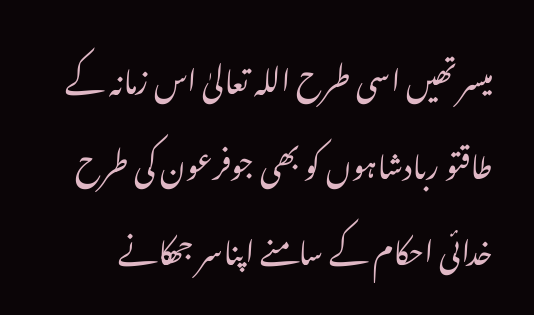میسر تھیں اسی طرح اللہ تعالیٰ اس زمانہ کے طاقتو ربادشاہوں کو بھی جوفرعون کی طرح خدائی احکام کے سامنے اپناسر جھکانے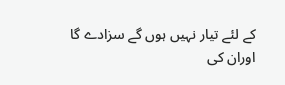کے لئے تیار نہیں ہوں گے سزادے گا اوران کی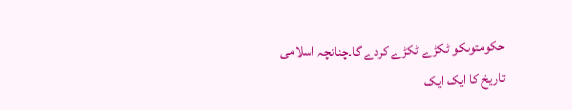حکومتوںکو ٹکڑے ٹکڑے کردے گا۔چنانچہ اسلامی تاریخ کا ایک ایک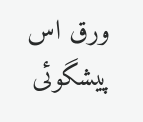ورق اس پیشگوئی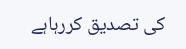کی تصدیق کررہاہے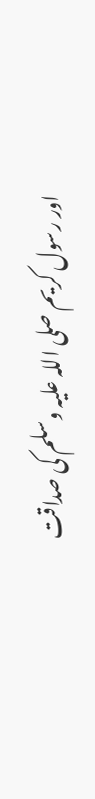اور رسول کریم صلی اللہ علیہ وسلم کی صداقت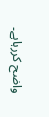واضح کررہاہے۔